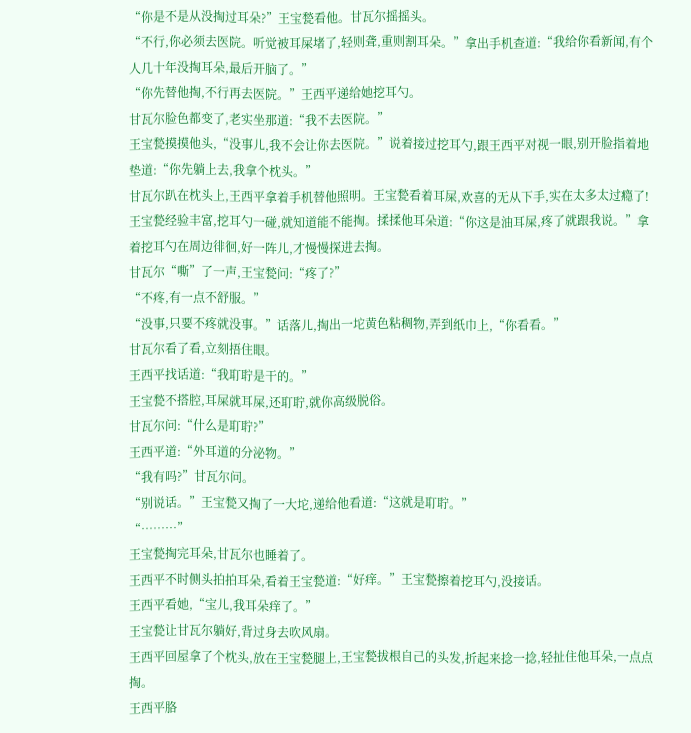“你是不是从没掏过耳朵?”王宝甃看他。甘瓦尔摇摇头。
“不行,你必须去医院。听觉被耳屎堵了,轻则聋,重则割耳朵。”拿出手机查道:“我给你看新闻,有个人几十年没掏耳朵,最后开脑了。”
“你先替他掏,不行再去医院。”王西平递给她挖耳勺。
甘瓦尔脸色都变了,老实坐那道:“我不去医院。”
王宝甃摸摸他头,“没事儿,我不会让你去医院。”说着接过挖耳勺,跟王西平对视一眼,别开脸指着地垫道:“你先躺上去,我拿个枕头。”
甘瓦尔趴在枕头上,王西平拿着手机替他照明。王宝甃看着耳屎,欢喜的无从下手,实在太多太过瘾了!
王宝甃经验丰富,挖耳勺一碰,就知道能不能掏。揉揉他耳朵道:“你这是油耳屎,疼了就跟我说。”拿着挖耳勺在周边徘徊,好一阵儿,才慢慢探进去掏。
甘瓦尔“嘶”了一声,王宝甃问:“疼了?”
“不疼,有一点不舒服。”
“没事,只要不疼就没事。”话落儿,掏出一坨黄色粘稠物,弄到纸巾上,“你看看。”
甘瓦尔看了看,立刻捂住眼。
王西平找话道:“我耵聍是干的。”
王宝甃不搭腔,耳屎就耳屎,还耵聍,就你高级脱俗。
甘瓦尔问:“什么是耵聍?”
王西平道:“外耳道的分泌物。”
“我有吗?”甘瓦尔问。
“别说话。”王宝甃又掏了一大坨,递给他看道:“这就是耵聍。”
“………”
王宝甃掏完耳朵,甘瓦尔也睡着了。
王西平不时侧头拍拍耳朵,看着王宝甃道:“好痒。”王宝甃擦着挖耳勺,没接话。
王西平看她,“宝儿,我耳朵痒了。”
王宝甃让甘瓦尔躺好,背过身去吹风扇。
王西平回屋拿了个枕头,放在王宝甃腿上,王宝甃拔根自己的头发,折起来捻一捻,轻扯住他耳朵,一点点掏。
王西平胳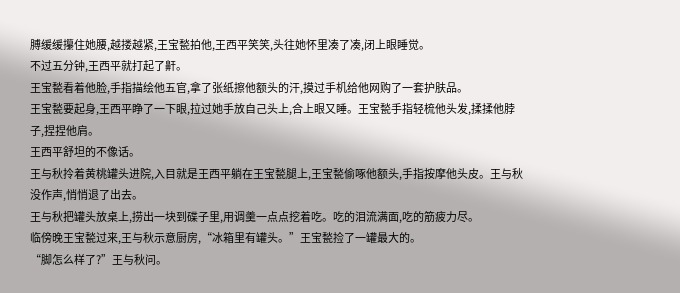膊缓缓攥住她腰,越搂越紧,王宝甃拍他,王西平笑笑,头往她怀里凑了凑,闭上眼睡觉。
不过五分钟,王西平就打起了鼾。
王宝甃看着他脸,手指描绘他五官,拿了张纸擦他额头的汗,摸过手机给他网购了一套护肤品。
王宝甃要起身,王西平睁了一下眼,拉过她手放自己头上,合上眼又睡。王宝甃手指轻梳他头发,揉揉他脖子,捏捏他肩。
王西平舒坦的不像话。
王与秋拎着黄桃罐头进院,入目就是王西平躺在王宝甃腿上,王宝甃偷啄他额头,手指按摩他头皮。王与秋没作声,悄悄退了出去。
王与秋把罐头放桌上,捞出一块到碟子里,用调羹一点点挖着吃。吃的泪流满面,吃的筋疲力尽。
临傍晚王宝甃过来,王与秋示意厨房,“冰箱里有罐头。”王宝甃捡了一罐最大的。
“脚怎么样了?”王与秋问。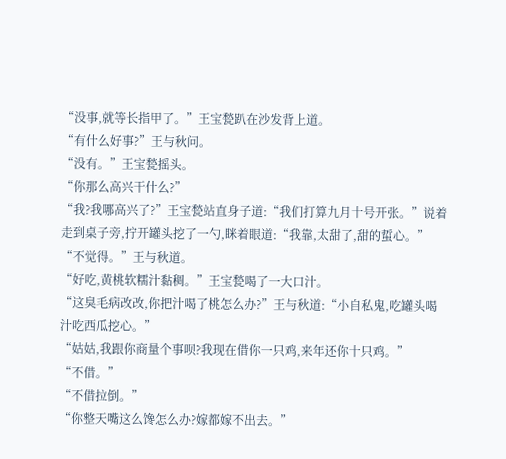“没事,就等长指甲了。”王宝甃趴在沙发背上道。
“有什么好事?”王与秋问。
“没有。”王宝甃摇头。
“你那么高兴干什么?”
“我?我哪高兴了?”王宝甃站直身子道:“我们打算九月十号开张。”说着走到桌子旁,拧开罐头挖了一勺,眯着眼道:“我靠,太甜了,甜的蜇心。”
“不觉得。”王与秋道。
“好吃,黄桃软糯汁黏稠。”王宝甃喝了一大口汁。
“这臭毛病改改,你把汁喝了桃怎么办?”王与秋道:“小自私鬼,吃罐头喝汁吃西瓜挖心。”
“姑姑,我跟你商量个事呗?我现在借你一只鸡,来年还你十只鸡。”
“不借。”
“不借拉倒。”
“你整天嘴这么馋怎么办?嫁都嫁不出去。”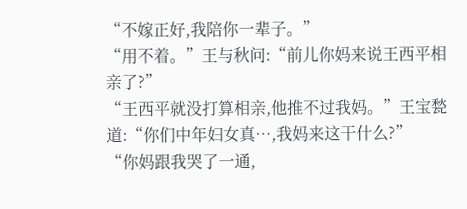“不嫁正好,我陪你一辈子。”
“用不着。”王与秋问:“前儿你妈来说王西平相亲了?”
“王西平就没打算相亲,他推不过我妈。”王宝甃道:“你们中年妇女真…,我妈来这干什么?”
“你妈跟我哭了一通,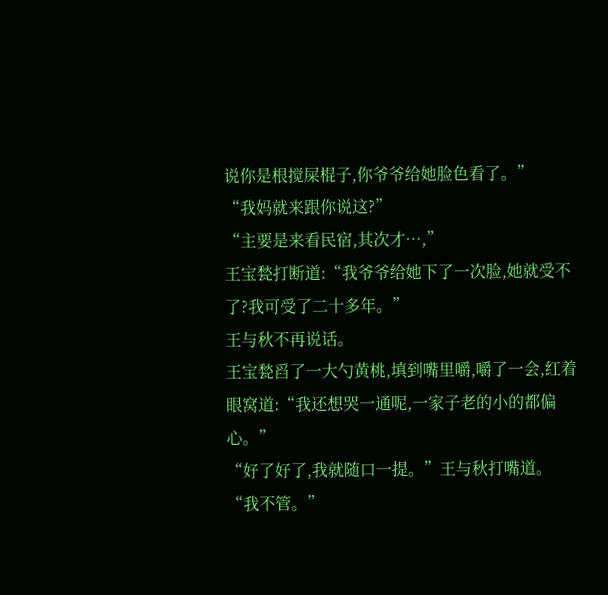说你是根搅屎棍子,你爷爷给她脸色看了。”
“我妈就来跟你说这?”
“主要是来看民宿,其次才…,”
王宝甃打断道:“我爷爷给她下了一次脸,她就受不了?我可受了二十多年。”
王与秋不再说话。
王宝甃舀了一大勺黄桃,填到嘴里嚼,嚼了一会,红着眼窝道:“我还想哭一通呢,一家子老的小的都偏心。”
“好了好了,我就随口一提。”王与秋打嘴道。
“我不管。”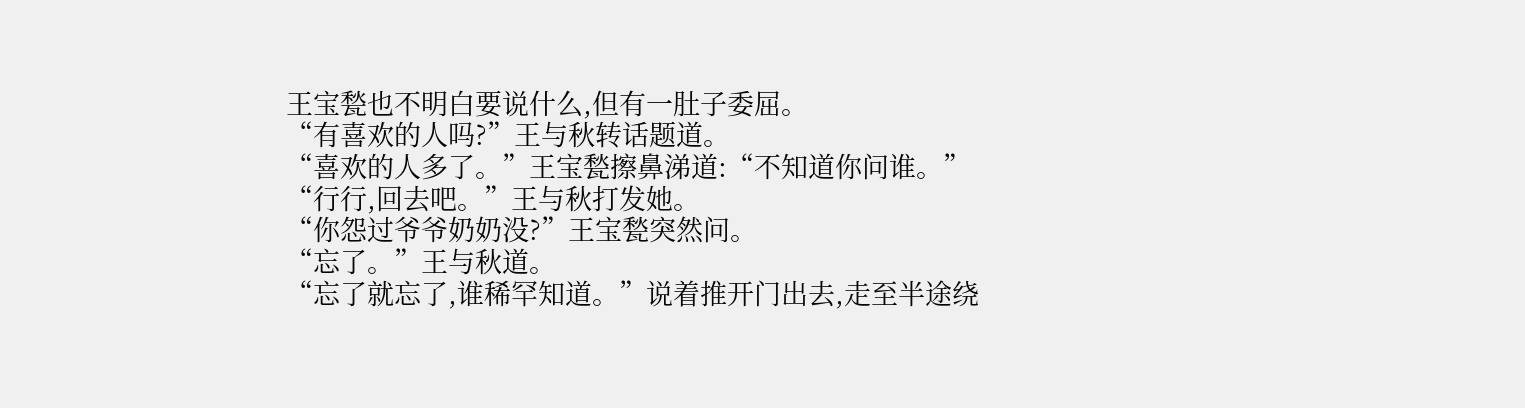王宝甃也不明白要说什么,但有一肚子委屈。
“有喜欢的人吗?”王与秋转话题道。
“喜欢的人多了。”王宝甃擦鼻涕道:“不知道你问谁。”
“行行,回去吧。”王与秋打发她。
“你怨过爷爷奶奶没?”王宝甃突然问。
“忘了。”王与秋道。
“忘了就忘了,谁稀罕知道。”说着推开门出去,走至半途绕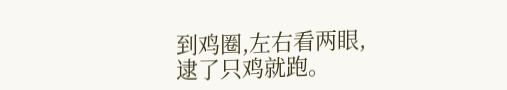到鸡圈,左右看两眼,逮了只鸡就跑。